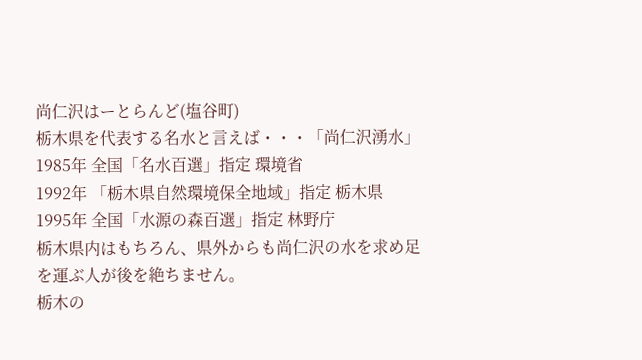尚仁沢はーとらんど(塩谷町)
栃木県を代表する名水と言えば・・・「尚仁沢湧水」
1985年 全国「名水百選」指定 環境省
1992年 「栃木県自然環境保全地域」指定 栃木県
1995年 全国「水源の森百選」指定 林野庁
栃木県内はもちろん、県外からも尚仁沢の水を求め足を運ぶ人が後を絶ちません。
栃木の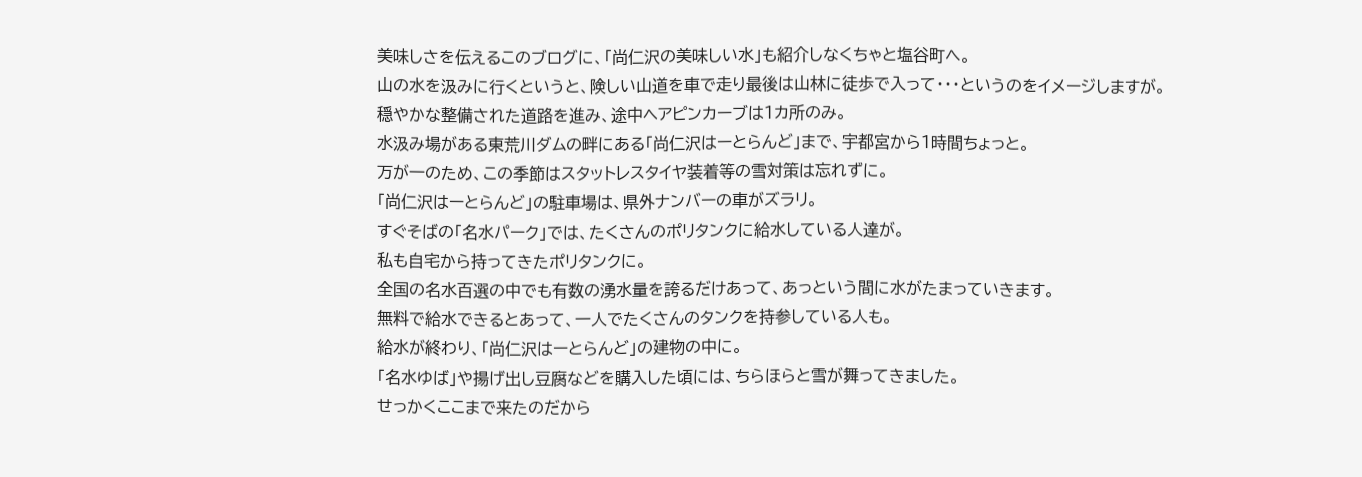美味しさを伝えるこのブログに、「尚仁沢の美味しい水」も紹介しなくちゃと塩谷町へ。
山の水を汲みに行くというと、険しい山道を車で走り最後は山林に徒歩で入って・・・というのをイメージしますが。
穏やかな整備された道路を進み、途中ヘアピンカーブは1カ所のみ。
水汲み場がある東荒川ダムの畔にある「尚仁沢はーとらんど」まで、宇都宮から1時間ちょっと。
万が一のため、この季節はスタットレスタイヤ装着等の雪対策は忘れずに。
「尚仁沢はーとらんど」の駐車場は、県外ナンバーの車がズラリ。
すぐそばの「名水パーク」では、たくさんのポリタンクに給水している人達が。
私も自宅から持ってきたポリタンクに。
全国の名水百選の中でも有数の湧水量を誇るだけあって、あっという間に水がたまっていきます。
無料で給水できるとあって、一人でたくさんのタンクを持参している人も。
給水が終わり、「尚仁沢はーとらんど」の建物の中に。
「名水ゆば」や揚げ出し豆腐などを購入した頃には、ちらほらと雪が舞ってきました。
せっかくここまで来たのだから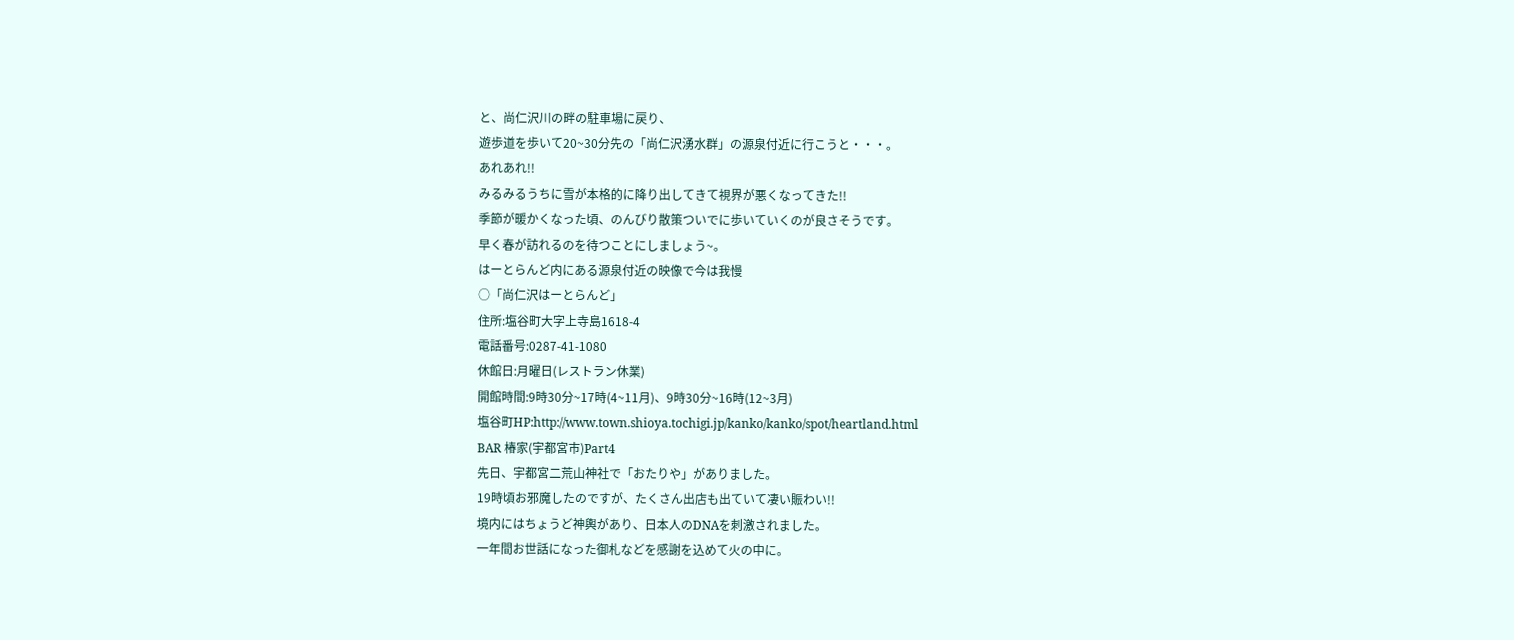と、尚仁沢川の畔の駐車場に戻り、
遊歩道を歩いて20~30分先の「尚仁沢湧水群」の源泉付近に行こうと・・・。
あれあれ!!
みるみるうちに雪が本格的に降り出してきて視界が悪くなってきた!!
季節が暖かくなった頃、のんびり散策ついでに歩いていくのが良さそうです。
早く春が訪れるのを待つことにしましょう~。
はーとらんど内にある源泉付近の映像で今は我慢
○「尚仁沢はーとらんど」
住所:塩谷町大字上寺島1618-4
電話番号:0287-41-1080
休館日:月曜日(レストラン休業)
開館時間:9時30分~17時(4~11月)、9時30分~16時(12~3月)
塩谷町HP:http://www.town.shioya.tochigi.jp/kanko/kanko/spot/heartland.html
BAR 椿家(宇都宮市)Part4
先日、宇都宮二荒山神社で「おたりや」がありました。
19時頃お邪魔したのですが、たくさん出店も出ていて凄い賑わい!!
境内にはちょうど神輿があり、日本人のDNAを刺激されました。
一年間お世話になった御札などを感謝を込めて火の中に。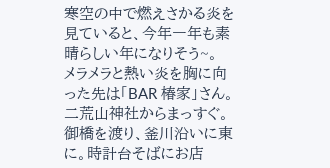寒空の中で燃えさかる炎を見ていると、今年一年も素晴らしい年になりそう~。
メラメラと熱い炎を胸に向った先は「BAR 椿家」さん。
二荒山神社からまっすぐ。御橋を渡り、釜川沿いに東に。時計台そばにお店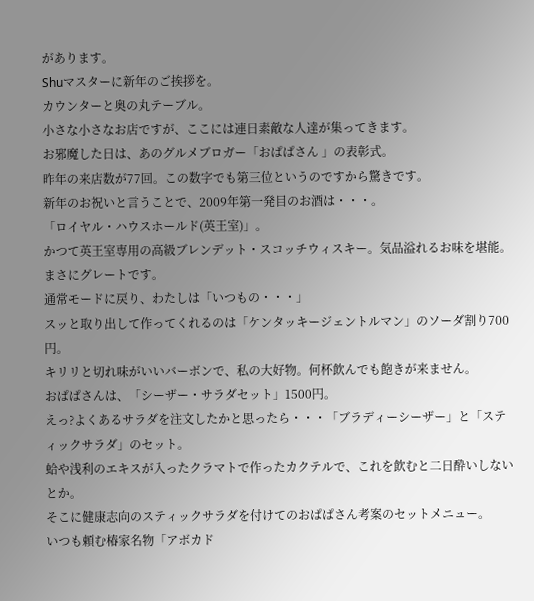があります。
Shuマスターに新年のご挨拶を。
カウンターと奥の丸テーブル。
小さな小さなお店ですが、ここには連日素敵な人達が集ってきます。
お邪魔した日は、あのグルメブロガー「おぱぱさん 」の表彰式。
昨年の来店数が77回。この数字でも第三位というのですから驚きです。
新年のお祝いと言うことで、2009年第一発目のお酒は・・・。
「ロイヤル・ハウスホールド(英王室)」。
かつて英王室専用の高級ブレンデット・スコッチウィスキー。気品溢れるお味を堪能。まさにグレートです。
通常モードに戻り、わたしは「いつもの・・・」
スッと取り出して作ってくれるのは「ケンタッキージェントルマン」のソーダ割り700円。
キリリと切れ味がいいバーボンで、私の大好物。何杯飲んでも飽きが来ません。
おぱぱさんは、「シーザー・サラダセット」1500円。
えっ?よくあるサラダを注文したかと思ったら・・・「ブラディーシーザー」と「スティックサラダ」のセット。
蛤や浅利のエキスが入ったクラマトで作ったカクテルで、これを飲むと二日酔いしないとか。
そこに健康志向のスティックサラダを付けてのおぱぱさん考案のセットメニュー。
いつも頼む椿家名物「アボカド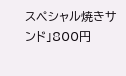スペシャル焼きサンド」800円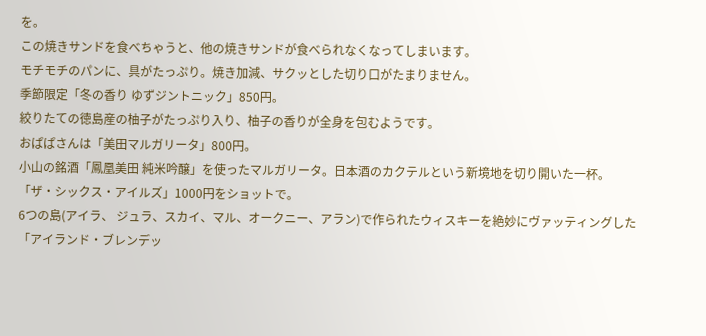を。
この焼きサンドを食べちゃうと、他の焼きサンドが食べられなくなってしまいます。
モチモチのパンに、具がたっぷり。焼き加減、サクッとした切り口がたまりません。
季節限定「冬の香り ゆずジントニック」850円。
絞りたての徳島産の柚子がたっぷり入り、柚子の香りが全身を包むようです。
おぱぱさんは「美田マルガリータ」800円。
小山の銘酒「鳳凰美田 純米吟醸」を使ったマルガリータ。日本酒のカクテルという新境地を切り開いた一杯。
「ザ・シックス・アイルズ」1000円をショットで。
6つの島(アイラ、 ジュラ、スカイ、マル、オークニー、アラン)で作られたウィスキーを絶妙にヴァッティングした
「アイランド・ブレンデッ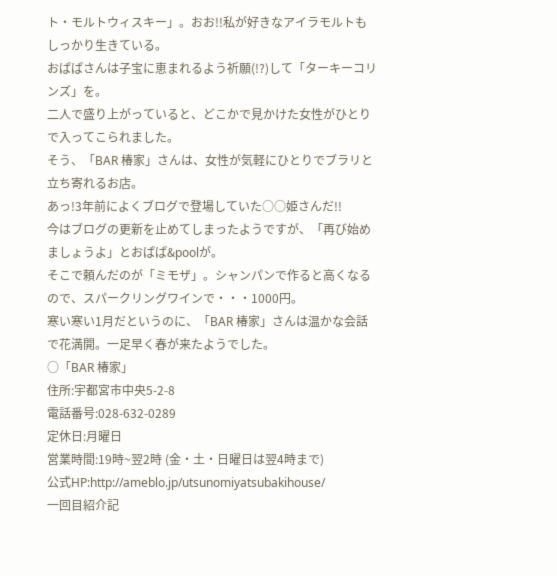ト・モルトウィスキー」。おお!!私が好きなアイラモルトもしっかり生きている。
おぱぱさんは子宝に恵まれるよう祈願(!?)して「ターキーコリンズ」を。
二人で盛り上がっていると、どこかで見かけた女性がひとりで入ってこられました。
そう、「BAR 椿家」さんは、女性が気軽にひとりでブラリと立ち寄れるお店。
あっ!3年前によくブログで登場していた○○姫さんだ!!
今はブログの更新を止めてしまったようですが、「再び始めましょうよ」とおぱぱ&poolが。
そこで頼んだのが「ミモザ」。シャンパンで作ると高くなるので、スパークリングワインで・・・1000円。
寒い寒い1月だというのに、「BAR 椿家」さんは温かな会話で花満開。一足早く春が来たようでした。
○「BAR 椿家」
住所:宇都宮市中央5-2-8
電話番号:028-632-0289
定休日:月曜日
営業時間:19時~翌2時 (金・土・日曜日は翌4時まで)
公式HP:http://ameblo.jp/utsunomiyatsubakihouse/
一回目紹介記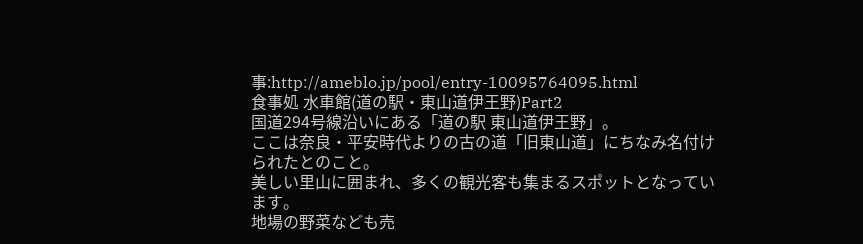事:http://ameblo.jp/pool/entry-10095764095.html
食事処 水車館(道の駅・東山道伊王野)Part2
国道294号線沿いにある「道の駅 東山道伊王野」。
ここは奈良・平安時代よりの古の道「旧東山道」にちなみ名付けられたとのこと。
美しい里山に囲まれ、多くの観光客も集まるスポットとなっています。
地場の野菜なども売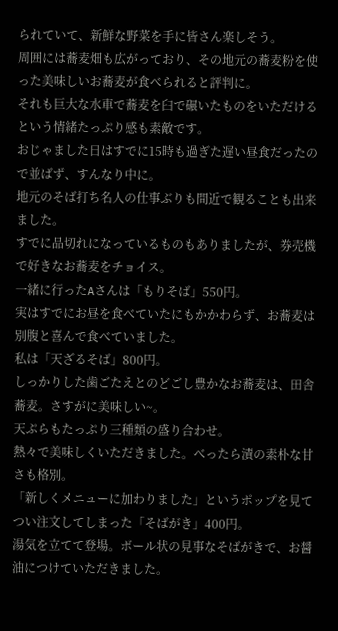られていて、新鮮な野菜を手に皆さん楽しそう。
周囲には蕎麦畑も広がっており、その地元の蕎麦粉を使った美味しいお蕎麦が食べられると評判に。
それも巨大な水車で蕎麦を臼で碾いたものをいただけるという情緒たっぷり感も素敵です。
おじゃました日はすでに15時も過ぎた遅い昼食だったので並ばず、すんなり中に。
地元のそば打ち名人の仕事ぶりも間近で観ることも出来ました。
すでに品切れになっているものもありましたが、券売機で好きなお蕎麦をチョイス。
一緒に行ったAさんは「もりそば」550円。
実はすでにお昼を食べていたにもかかわらず、お蕎麦は別腹と喜んで食べていました。
私は「天ざるそば」800円。
しっかりした歯ごたえとのどごし豊かなお蕎麦は、田舎蕎麦。さすがに美味しい~。
天ぷらもたっぷり三種類の盛り合わせ。
熱々で美味しくいただきました。べったら漬の素朴な甘さも格別。
「新しくメニューに加わりました」というポップを見てつい注文してしまった「そばがき」400円。
湯気を立てて登場。ボール状の見事なそばがきで、お醤油につけていただきました。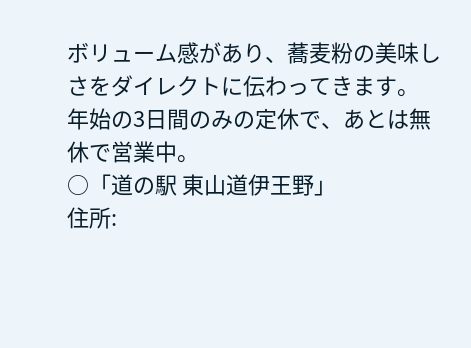ボリューム感があり、蕎麦粉の美味しさをダイレクトに伝わってきます。
年始の3日間のみの定休で、あとは無休で営業中。
○「道の駅 東山道伊王野」
住所: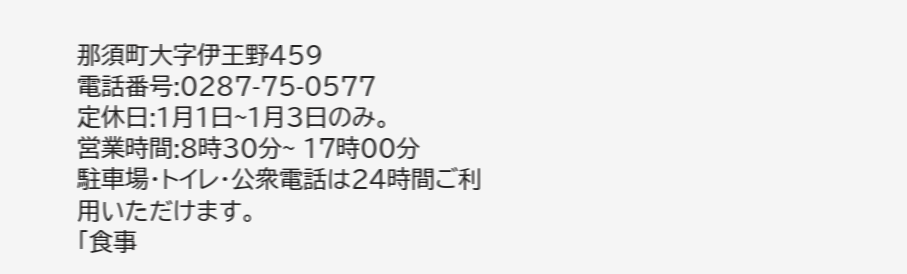那須町大字伊王野459
電話番号:0287-75-0577
定休日:1月1日~1月3日のみ。
営業時間:8時30分~ 17時00分
駐車場・トイレ・公衆電話は24時間ご利用いただけます。
「食事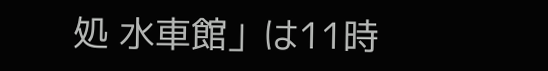処 水車館」は11時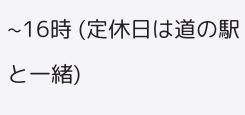~16時 (定休日は道の駅と一緒)